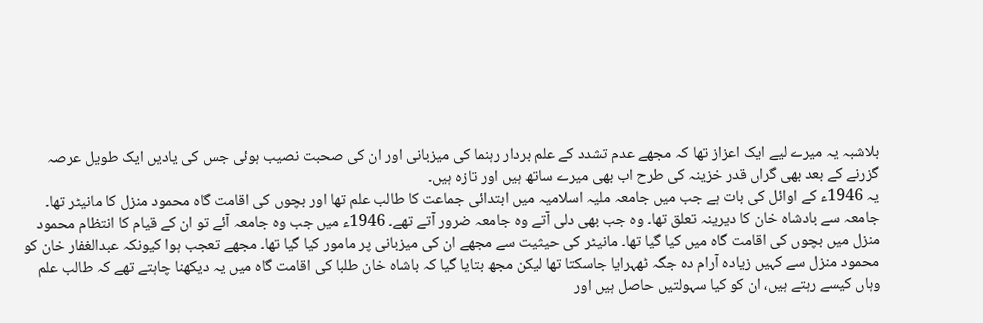بلاشبہ یہ میرے لیے ایک اعزاز تھا کہ مجھے عدم تشدد کے علم بردار رہنما کی میزبانی اور ان کی صحبت نصیب ہوئی جس کی یادیں ایک طویل عرصہ گزرنے کے بعد بھی گراں قدر خزینہ کی طرح اب بھی میرے ساتھ ہیں اور تازہ ہیں۔
یہ 1946ء کے اوائل کی بات ہے جب میں جامعہ ملیہ اسلامیہ میں ابتدائی جماعت کا طالب علم تھا اور بچوں کی اقامت گاہ محمود منزل کا مانیٹر تھا۔ جامعہ سے بادشاہ خان کا دیرینہ تعلق تھا۔ وہ جب بھی دلی آتے وہ جامعہ ضرور آتے تھے۔ 1946ء میں جب وہ جامعہ آئے تو ان کے قیام کا انتظام محمود منزل میں بچوں کی اقامت گاہ میں کیا گیا تھا۔ مانیٹر کی حیثیت سے مجھے ان کی میزبانی پر مامور کیا گیا تھا۔ مجھے تعجب ہوا کیونکہ عبدالغفار خان کو محمود منزل سے کہیں زیادہ آرام دہ جگہ ٹھہرایا جاسکتا تھا لیکن مجھ بتایا گیا کہ باشاہ خان طلبا کی اقامت گاہ میں یہ دیکھنا چاہتے تھے کہ طالب علم وہاں کیسے رہتے ہیں، ان کو کیا سہولتیں حاصل ہیں اور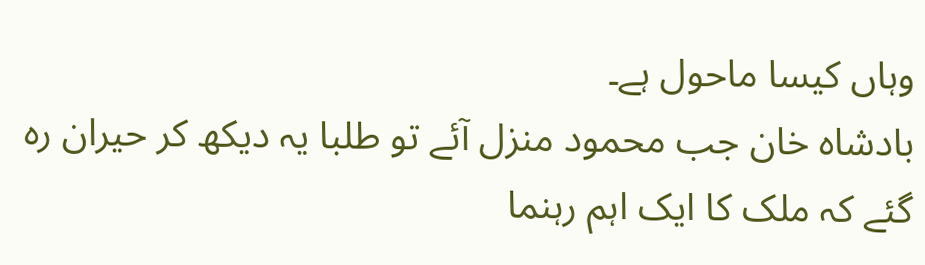وہاں کیسا ماحول ہے۔
بادشاہ خان جب محمود منزل آئے تو طلبا یہ دیکھ کر حیران رہ گئے کہ ملک کا ایک اہم رہنما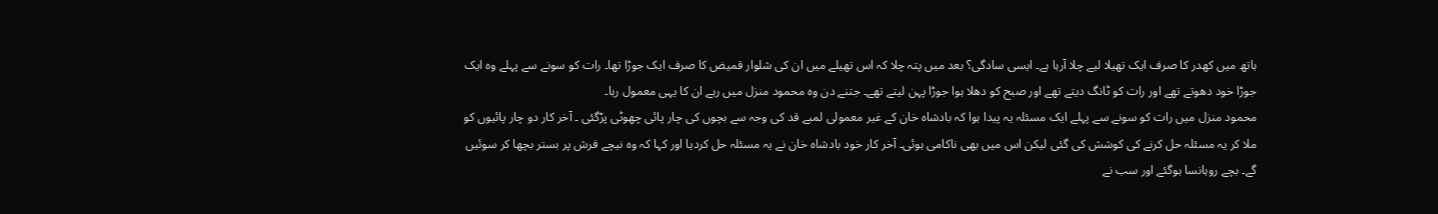ہاتھ میں کھدر کا صرف ایک تھیلا لیے چلا آرہا ہے۔ ایسی سادگی؟ بعد میں پتہ چلا کہ اس تھیلے میں ان کی شلوار قمیض کا صرف ایک جوڑا تھا۔ رات کو سونے سے پہلے وہ ایک جوڑا خود دھوتے تھے اور رات کو ٹانگ دیتے تھے اور صبح کو دھلا ہوا جوڑا پہن لیتے تھے۔ جتنے دن وہ محمود منزل میں رہے ان کا یہی معمول رہا۔
محمود منزل میں رات کو سونے سے پہلے ایک مسئلہ یہ پیدا ہوا کہ بادشاہ خان کے غیر معمولی لمبے قد کی وجہ سے بچوں کی چار پائی چھوٹی پڑگئی ۔ آخر کار دو چار پائیوں کو ملا کر یہ مسئلہ حل کرنے کی کوشش کی گئی لیکن اس میں بھی ناکامی ہوئی۔ آخر کار خود بادشاہ خان نے یہ مسئلہ حل کردیا اور کہا کہ وہ نیچے فرش پر بستر بچھا کر سوئیں گے۔ بچے روہانسا ہوگئے اور سب نے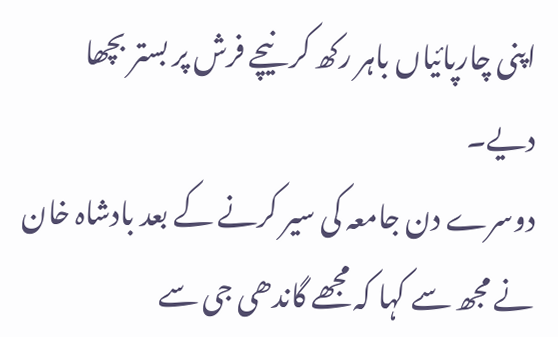اپنی چارپائیاں باہر رکھ کر نیچے فرش پر بستر بچھا دیے۔
دوسرے دن جامعہ کی سیر کرنے کے بعد بادشاہ خان نے مجھ سے کہا کہ مجھے گاندھی جی سے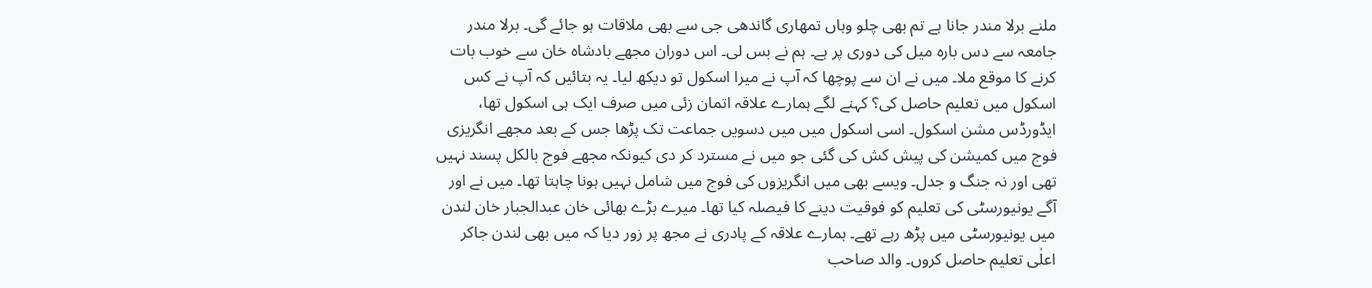ملنے برلا مندر جانا ہے تم بھی چلو وہاں تمھاری گاندھی جی سے بھی ملاقات ہو جائے گی۔ برلا مندر جامعہ سے دس بارہ میل کی دوری پر ہے۔ ہم نے بس لی۔ اس دوران مجھے بادشاہ خان سے خوب بات کرنے کا موقع ملا۔ میں نے ان سے پوچھا کہ آپ نے میرا اسکول تو دیکھ لیا۔ یہ بتائیں کہ آپ نے کس اسکول میں تعلیم حاصل کی؟ کہنے لگے ہمارے علاقہ اتمان زئی میں صرف ایک ہی اسکول تھا، ایڈورڈس مشن اسکول۔ اسی اسکول میں میں دسویں جماعت تک پڑھا جس کے بعد مجھے انگریزی فوج میں کمیشن کی پیش کش کی گئی جو میں نے مسترد کر دی کیونکہ مجھے فوج بالکل پسند نہیں تھی اور نہ جنگ و جدل۔ ویسے بھی میں انگریزوں کی فوج میں شامل نہیں ہونا چاہتا تھا۔ میں نے اور آگے یونیورسٹی کی تعلیم کو فوقیت دینے کا فیصلہ کیا تھا۔ میرے بڑے بھائی خان عبدالجبار خان لندن میں یونیورسٹی میں پڑھ رہے تھے۔ ہمارے علاقہ کے پادری نے مجھ پر زور دیا کہ میں بھی لندن جاکر اعلٰی تعلیم حاصل کروں۔ والد صاحب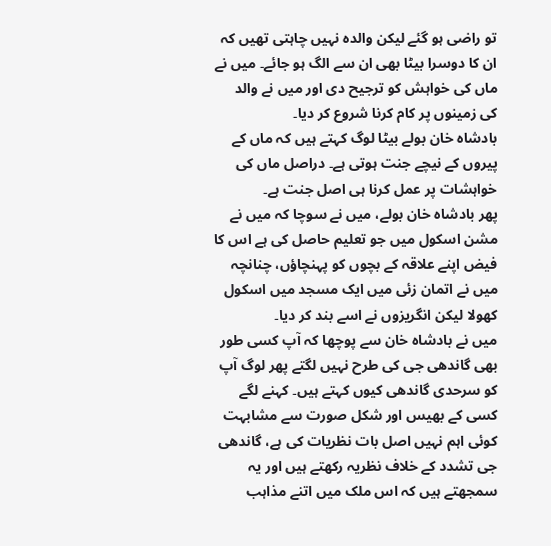تو راضی ہو گئے لیکن والدہ نہیں چاہتی تھیں کہ ان کا دوسرا بیٹا بھی ان سے الگ ہو جائے۔ میں نے ماں کی خواہش کو ترجیح دی اور میں نے والد کی زمینوں پر کام کرنا شروع کر دیا۔
بادشاہ خان بولے بیٹا لوگ کہتے ہیں کہ ماں کے پیروں کے نیچے جنت ہوتی ہے۔ دراصل ماں کی خواہشات پر عمل کرنا ہی اصل جنت ہے۔
پھر بادشاہ خان بولے، میں نے سوچا کہ میں نے مشن اسکول میں جو تعلیم حاصل کی ہے اس کا فیض اپنے علاقہ کے بچوں کو پہنچاؤں، چنانچہ میں نے اتمان زئی میں ایک مسجد میں اسکول کھولا لیکن انگریزوں نے اسے بند کر دیا۔
میں نے بادشاہ خان سے پوچھا کہ آپ کسی طور بھی گاندھی جی کی طرح نہیں لگتے پھر لوگ آپ کو سرحدی گاندھی کیوں کہتے ہیں۔ کہنے لگے کسی کے بھیس اور شکل صورت سے مشابہت کوئی اہم نہیں اصل بات نظریات کی ہے، گاندھی جی تشدد کے خلاف نظریہ رکھتے ہیں اور یہ سمجھتے ہیں کہ اس ملک میں اتنے مذاہب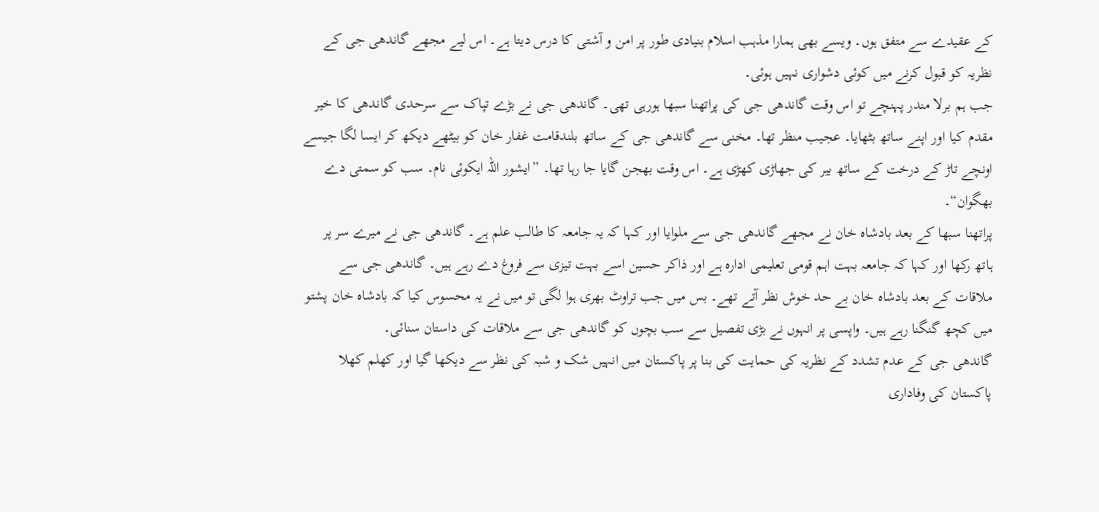کے عقیدے سے متفق ہوں۔ ویسے بھی ہمارا مذہب اسلام بنیادی طور پر امن و آشتی کا درس دیتا ہے۔ اس لیے مجھے گاندھی جی کے نظریہ کو قبول کرنے میں کوئی دشواری نہیں ہوئی۔
جب ہم برلا مندر پہنچے تو اس وقت گاندھی جی کی پراتھنا سبھا ہورہی تھی۔ گاندھی جی نے بڑے تپاک سے سرحدی گاندھی کا خیر مقدم کیا اور اپنے ساتھ بٹھایا۔ عجیب منظر تھا۔ مخنی سے گاندھی جی کے ساتھ بلندقامت غفار خان کو بیٹھے دیکھ کر ایسا لگا جیسے اونچے تاڑ کے درخت کے ساتھ بیر کی جھاڑی کھڑی ہے۔ اس وقت بھجن گایا جا رہا تھا۔ ”ایشور اللہ ایکوئی نام۔ سب کو سمتی دے بھگوان“۔
پراتھنا سبھا کے بعد بادشاہ خان نے مجھے گاندھی جی سے ملوایا اور کہا کہ یہ جامعہ کا طالب علم ہے۔ گاندھی جی نے میرے سر پر ہاتھ رکھا اور کہا کہ جامعہ بہت اہم قومی تعلیمی ادارہ ہے اور ذاکر حسین اسے بہت تیزی سے فروغ دے رہے ہیں۔ گاندھی جی سے ملاقات کے بعد بادشاہ خان بے حد خوش نظر آتے تھے۔ بس میں جب تراوٹ بھری ہوا لگی تو میں نے یہ محسوس کیا کہ بادشاہ خان پشتو میں کچھ گنگنا رہے ہیں۔ واپسی پر انہوں نے بڑی تفصیل سے سب بچوں کو گاندھی جی سے ملاقات کی داستان سنائی۔
گاندھی جی کے عدم تشدد کے نظریہ کی حمایت کی بنا پر پاکستان میں انہیں شک و شبہ کی نظر سے دیکھا گیا اور کھلم کھلا پاکستان کی وفاداری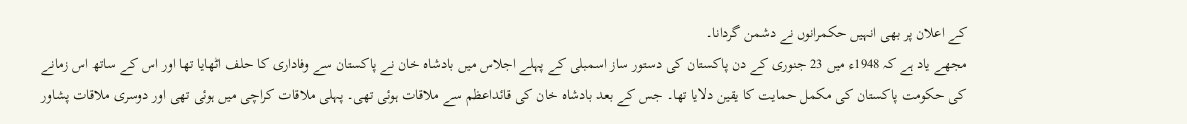کے اعلان پر بھی انہیں حکمرانوں نے دشمن گردانا۔
مجھے یاد ہے کہ 1948ء میں 23 جنوری کے دن پاکستان کی دستور ساز اسمبلی کے پہلے اجلاس میں بادشاہ خان نے پاکستان سے وفاداری کا حلف اٹھایا تھا اور اس کے ساتھ اس زمانے کی حکومت پاکستان کی مکمل حمایت کا یقین دلایا تھا۔ جس کے بعد بادشاہ خان کی قائداعظم سے ملاقات ہوئی تھی۔ پہلی ملاقات کراچی میں ہوئی تھی اور دوسری ملاقات پشاور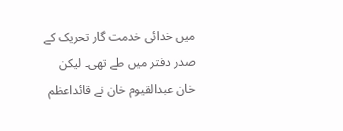میں خدائی خدمت گار تحریک کے صدر دفتر میں طے تھی۔ لیکن خان عبدالقیوم خان نے قائداعظم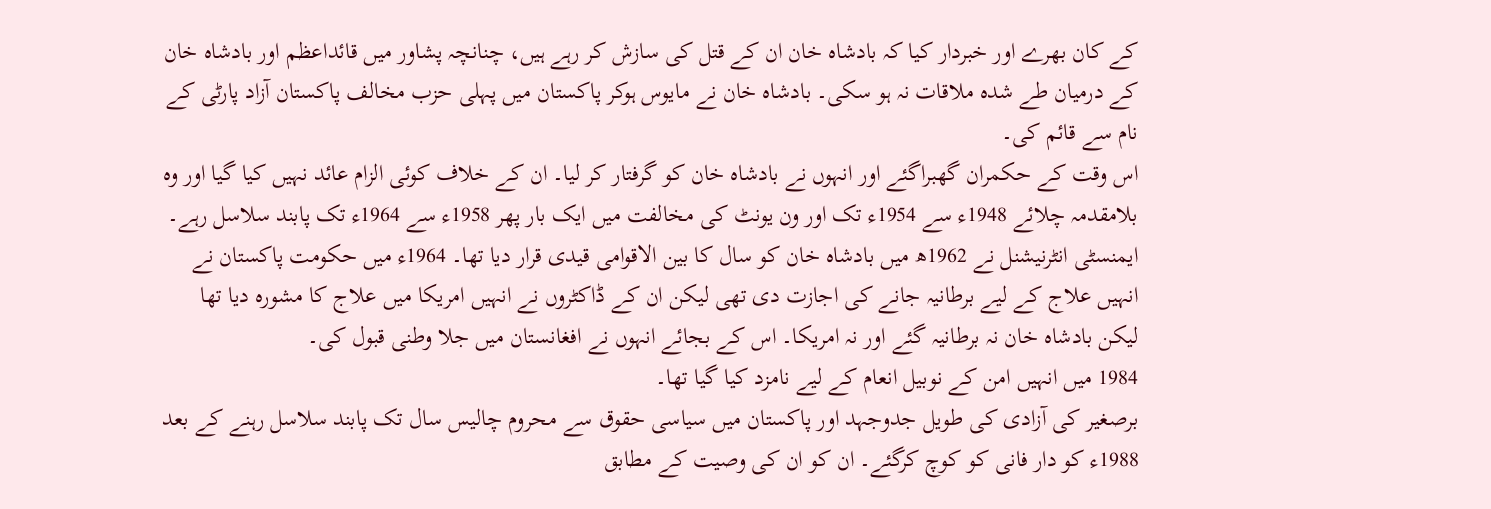کے کان بھرے اور خبردار کیا کہ بادشاہ خان ان کے قتل کی سازش کر رہے ہیں، چنانچہ پشاور میں قائداعظم اور بادشاہ خان کے درمیان طے شدہ ملاقات نہ ہو سکی۔ بادشاہ خان نے مایوس ہوکر پاکستان میں پہلی حزب مخالف پاکستان آزاد پارٹی کے نام سے قائم کی۔
اس وقت کے حکمران گھبراگئے اور انہوں نے بادشاہ خان کو گرفتار کر لیا۔ ان کے خلاف کوئی الزام عائد نہیں کیا گیا اور وہ بلامقدمہ چلائے 1948ء سے 1954ء تک اور ون یونٹ کی مخالفت میں ایک بار پھر 1958ء سے 1964ء تک پابند سلاسل رہے۔
ایمنسٹی انٹرنیشنل نے 1962ھ میں بادشاہ خان کو سال کا بین الاقوامی قیدی قرار دیا تھا۔ 1964ء میں حکومت پاکستان نے انہیں علاج کے لیے برطانیہ جانے کی اجازت دی تھی لیکن ان کے ڈاکٹروں نے انہیں امریکا میں علاج کا مشورہ دیا تھا لیکن بادشاہ خان نہ برطانیہ گئے اور نہ امریکا۔ اس کے بجائے انہوں نے افغانستان میں جلا وطنی قبول کی۔
1984 میں انہیں امن کے نوبیل انعام کے لیے نامزد کیا گیا تھا۔
برصغیر کی آزادی کی طویل جدوجہد اور پاکستان میں سیاسی حقوق سے محروم چالیس سال تک پابند سلاسل رہنے کے بعد 1988ء کو دار فانی کو کوچ کرگئے۔ ان کو ان کی وصیت کے مطابق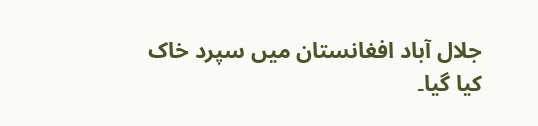جلال آباد افغانستان میں سپرد خاک کیا گیا۔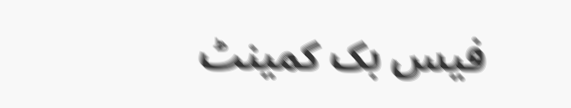فیس بک کمینٹ